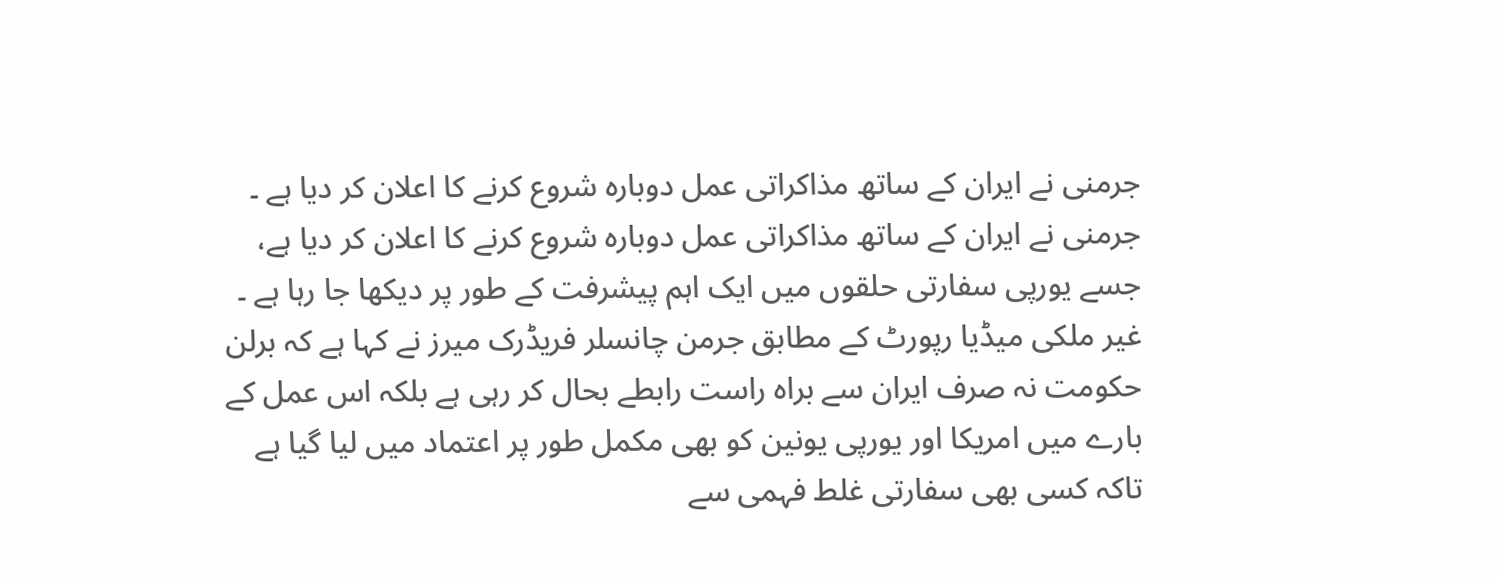جرمنی نے ایران کے ساتھ مذاکراتی عمل دوبارہ شروع کرنے کا اعلان کر دیا ہے ۔
جرمنی نے ایران کے ساتھ مذاکراتی عمل دوبارہ شروع کرنے کا اعلان کر دیا ہے، جسے یورپی سفارتی حلقوں میں ایک اہم پیشرفت کے طور پر دیکھا جا رہا ہے ۔
غیر ملکی میڈیا رپورٹ کے مطابق جرمن چانسلر فریڈرک میرز نے کہا ہے کہ برلن حکومت نہ صرف ایران سے براہ راست رابطے بحال کر رہی ہے بلکہ اس عمل کے بارے میں امریکا اور یورپی یونین کو بھی مکمل طور پر اعتماد میں لیا گیا ہے تاکہ کسی بھی سفارتی غلط فہمی سے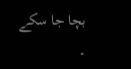بچا جا سکے ۔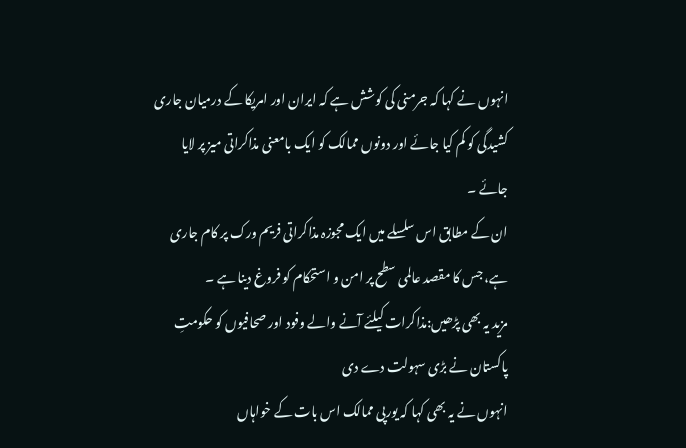انہوں نے کہا کہ جرمنی کی کوشش ہے کہ ایران اور امریکا کے درمیان جاری کشیدگی کو کم کیا جائے اور دونوں ممالک کو ایک بامعنی مذاکراتی میز پر لایا جائے ۔
ان کے مطابق اس سلسلے میں ایک مجوزہ مذاکراتی فریم ورک پر کام جاری ہے، جس کا مقصد عالمی سطح پر امن و استحکام کو فروغ دینا ہے ۔
مزید یہ بھی پڑھیں:مذاکرات کیلئے آنے والے وفود اور صحافیوں کو حکومتِ پاکستان نے بڑی سہولت دے دی
انہوں نے یہ بھی کہا کہ یورپی ممالک اس بات کے خواہاں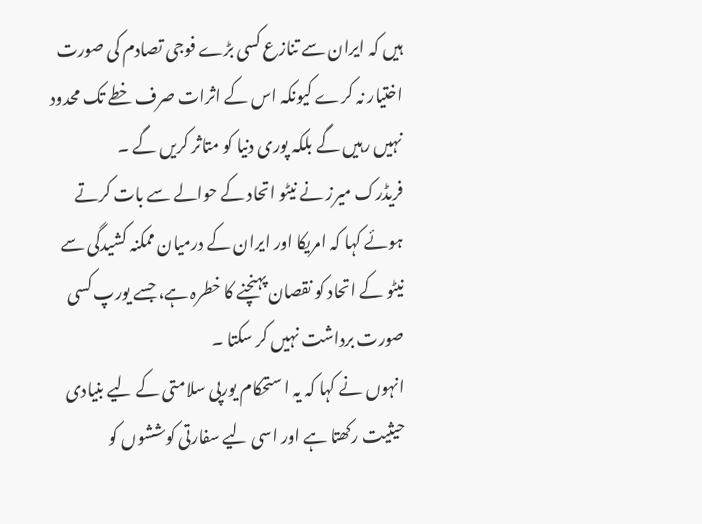ہیں کہ ایران سے تنازع کسی بڑے فوجی تصادم کی صورت اختیار نہ کرے کیونکہ اس کے اثرات صرف خطے تک محدود نہیں رہیں گے بلکہ پوری دنیا کو متاثر کریں گے ۔
فریڈرک میرز نے نیٹو اتحاد کے حوالے سے بات کرتے ہوئے کہا کہ امریکا اور ایران کے درمیان ممکنہ کشیدگی سے نیٹو کے اتحاد کو نقصان پہنچنے کا خطرہ ہے، جسے یورپ کسی صورت برداشت نہیں کر سکتا ۔
انہوں نے کہا کہ یہ ا ستحکام یورپی سلامتی کے لیے بنیادی حیثیت رکھتا ہے اور اسی لیے سفارتی کوششوں کو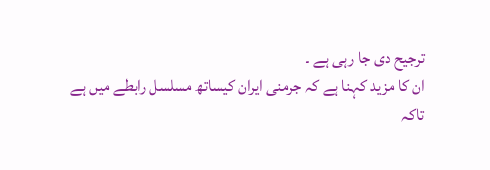ترجیح دی جا رہی ہے ۔
ان کا مزید کہنا ہے کہ جرمنی ایران کیساتھ مسلسل رابطے میں ہے تاکہ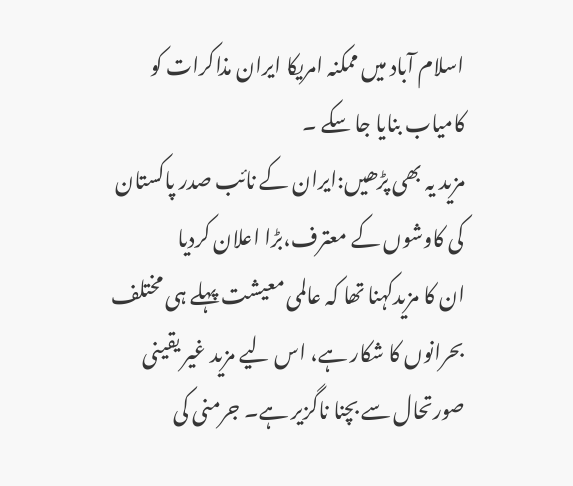اسلام آباد میں ممکنہ امریکا ایران مذاکرات کو کامیاب بنایا جا سکے ۔
مزید یہ بھی پڑھیں:ایران کے نائب صدر پاکستان کی کاوشوں کے معترف،بڑا اعلان کردیا
ان کا مزیدکہنا تھا کہ عالمی معیشت پہلے ہی مختلف بحرانوں کا شکار ہے، اس لیے مزید غیر یقینی صورتحال سے بچنا ناگزیر ہے۔ جرمنی کی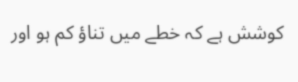کوشش ہے کہ خطے میں تناؤ کم ہو اور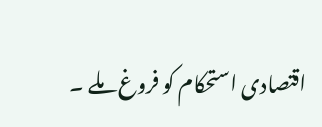اقتصادی استحکام کو فروغ ملے ۔